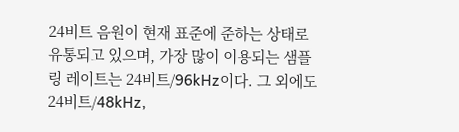24비트 음원이 현재 표준에 준하는 상태로 유통되고 있으며, 가장 많이 이용되는 샘플링 레이트는 24비트/96kHz이다. 그 외에도 24비트/48kHz,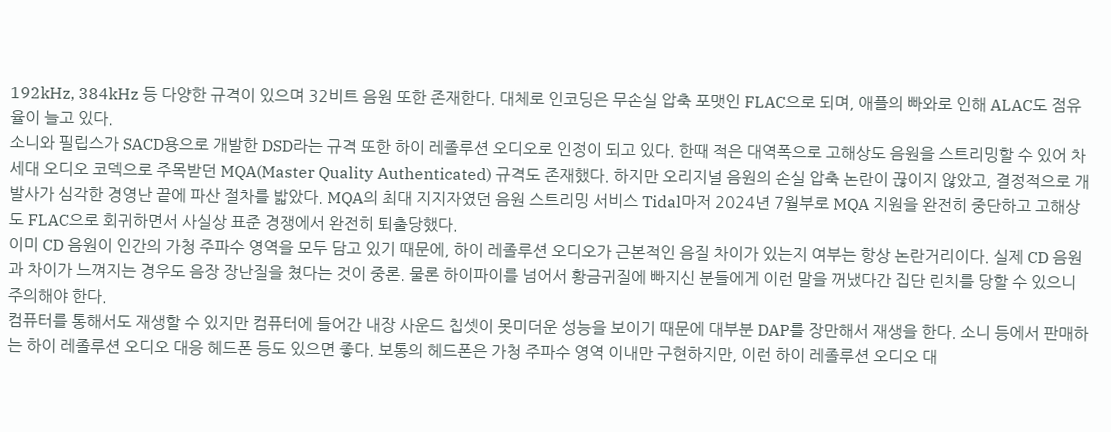192kHz, 384kHz 등 다양한 규격이 있으며 32비트 음원 또한 존재한다. 대체로 인코딩은 무손실 압축 포맷인 FLAC으로 되며, 애플의 빠와로 인해 ALAC도 점유율이 늘고 있다.
소니와 필립스가 SACD용으로 개발한 DSD라는 규격 또한 하이 레졸루션 오디오로 인정이 되고 있다. 한때 적은 대역폭으로 고해상도 음원을 스트리밍할 수 있어 차세대 오디오 코덱으로 주목받던 MQA(Master Quality Authenticated) 규격도 존재했다. 하지만 오리지널 음원의 손실 압축 논란이 끊이지 않았고, 결정적으로 개발사가 심각한 경영난 끝에 파산 절차를 밟았다. MQA의 최대 지지자였던 음원 스트리밍 서비스 Tidal마저 2024년 7월부로 MQA 지원을 완전히 중단하고 고해상도 FLAC으로 회귀하면서 사실상 표준 경쟁에서 완전히 퇴출당했다.
이미 CD 음원이 인간의 가청 주파수 영역을 모두 담고 있기 때문에, 하이 레졸루션 오디오가 근본적인 음질 차이가 있는지 여부는 항상 논란거리이다. 실제 CD 음원과 차이가 느껴지는 경우도 음장 장난질을 쳤다는 것이 중론. 물론 하이파이를 넘어서 황금귀질에 빠지신 분들에게 이런 말을 꺼냈다간 집단 린치를 당할 수 있으니 주의해야 한다.
컴퓨터를 통해서도 재생할 수 있지만 컴퓨터에 들어간 내장 사운드 칩셋이 못미더운 성능을 보이기 때문에 대부분 DAP를 장만해서 재생을 한다. 소니 등에서 판매하는 하이 레졸루션 오디오 대응 헤드폰 등도 있으면 좋다. 보통의 헤드폰은 가청 주파수 영역 이내만 구현하지만, 이런 하이 레졸루션 오디오 대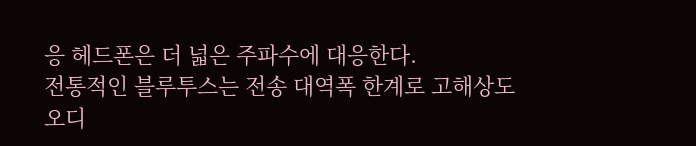응 헤드폰은 더 넓은 주파수에 대응한다.
전통적인 블루투스는 전송 대역폭 한계로 고해상도 오디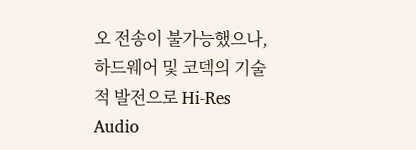오 전송이 불가능했으나, 하드웨어 및 코덱의 기술적 발전으로 Hi-Res Audio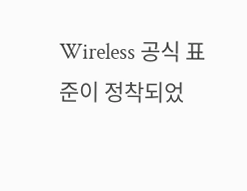Wireless 공식 표준이 정착되었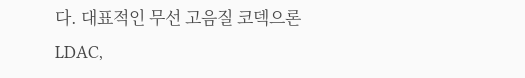다. 대표적인 무선 고음질 코덱으론 LDAC,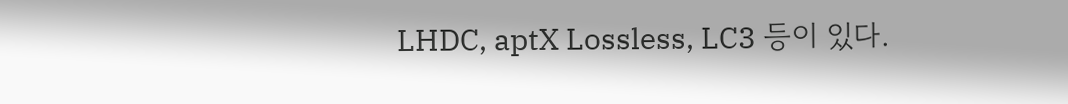LHDC, aptX Lossless, LC3 등이 있다.